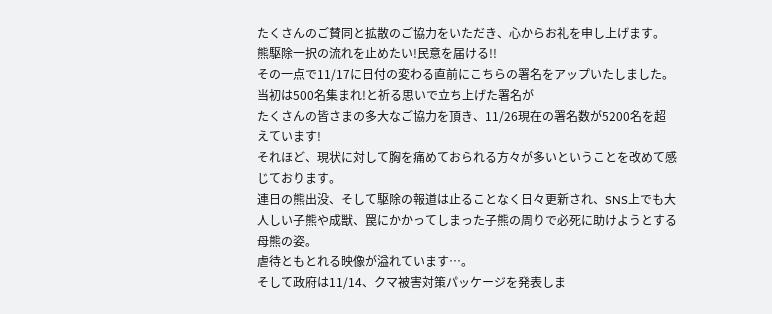たくさんのご賛同と拡散のご協力をいただき、心からお礼を申し上げます。
熊駆除一択の流れを止めたい!民意を届ける!!
その一点で11/17に日付の変わる直前にこちらの署名をアップいたしました。
当初は500名集まれ!と祈る思いで立ち上げた署名が
たくさんの皆さまの多大なご協力を頂き、11/26現在の署名数が5200名を超えています!
それほど、現状に対して胸を痛めておられる方々が多いということを改めて感じております。
連日の熊出没、そして駆除の報道は止ることなく日々更新され、SNS上でも大人しい子熊や成獣、罠にかかってしまった子熊の周りで必死に助けようとする母熊の姿。
虐待ともとれる映像が溢れています…。
そして政府は11/14、クマ被害対策パッケージを発表しま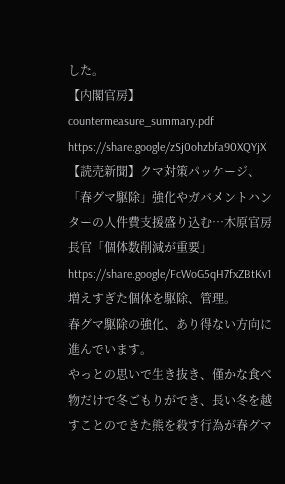した。
【内閣官房】
countermeasure_summary.pdf https://share.google/zSj0ohzbfa90XQYjX
【読売新聞】クマ対策パッケージ、「春グマ駆除」強化やガバメントハンターの人件費支援盛り込む…木原官房長官「個体数削減が重要」 https://share.google/FcWoG5qH7fxZBtKv1
増えすぎた個体を駆除、管理。
春グマ駆除の強化、あり得ない方向に進んでいます。
やっとの思いで生き抜き、僅かな食べ物だけで冬ごもりができ、長い冬を越すことのできた熊を殺す行為が春グマ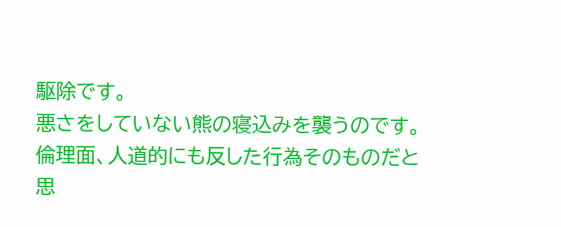駆除です。
悪さをしていない熊の寝込みを襲うのです。
倫理面、人道的にも反した行為そのものだと思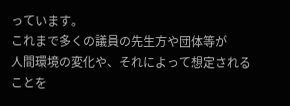っています。
これまで多くの議員の先生方や団体等が
人間環境の変化や、それによって想定されることを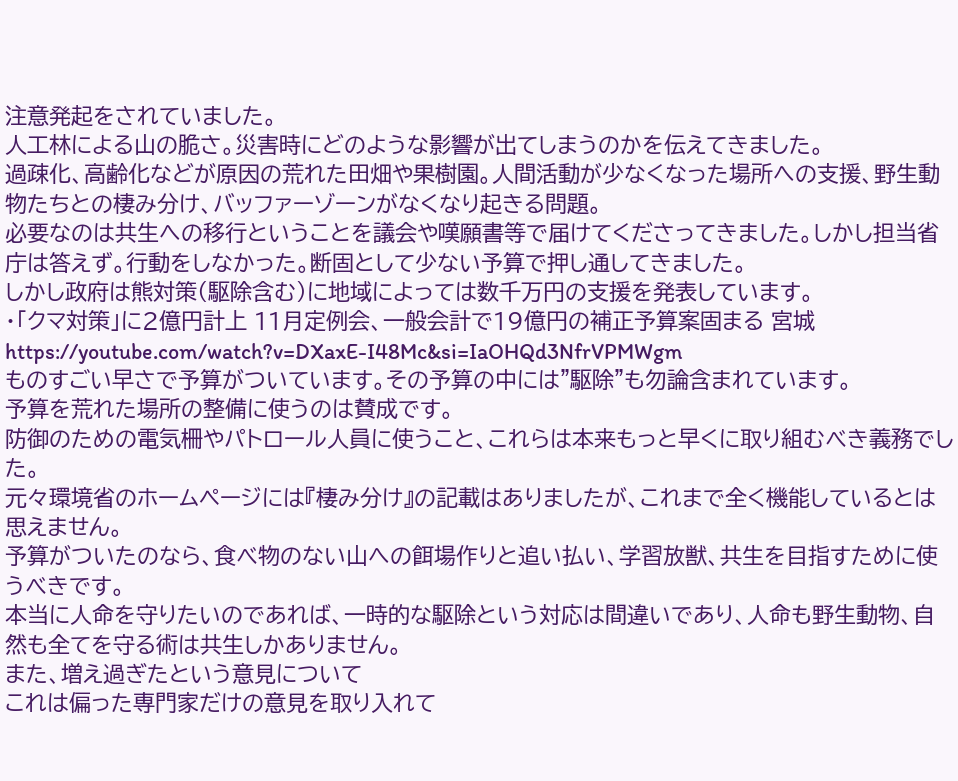注意発起をされていました。
人工林による山の脆さ。災害時にどのような影響が出てしまうのかを伝えてきました。
過疎化、高齢化などが原因の荒れた田畑や果樹園。人間活動が少なくなった場所への支援、野生動物たちとの棲み分け、バッファーゾーンがなくなり起きる問題。
必要なのは共生への移行ということを議会や嘆願書等で届けてくださってきました。しかし担当省庁は答えず。行動をしなかった。断固として少ない予算で押し通してきました。
しかし政府は熊対策(駆除含む)に地域によっては数千万円の支援を発表しています。
・「クマ対策」に2億円計上 11月定例会、一般会計で19億円の補正予算案固まる 宮城
https://youtube.com/watch?v=DXaxE-I48Mc&si=IaOHQd3NfrVPMWgm
ものすごい早さで予算がついています。その予算の中には"駆除"も勿論含まれています。
予算を荒れた場所の整備に使うのは賛成です。
防御のための電気柵やパトロール人員に使うこと、これらは本来もっと早くに取り組むべき義務でした。
元々環境省のホームページには『棲み分け』の記載はありましたが、これまで全く機能しているとは思えません。
予算がついたのなら、食べ物のない山への餌場作りと追い払い、学習放獣、共生を目指すために使うべきです。
本当に人命を守りたいのであれば、一時的な駆除という対応は間違いであり、人命も野生動物、自然も全てを守る術は共生しかありません。
また、増え過ぎたという意見について
これは偏った専門家だけの意見を取り入れて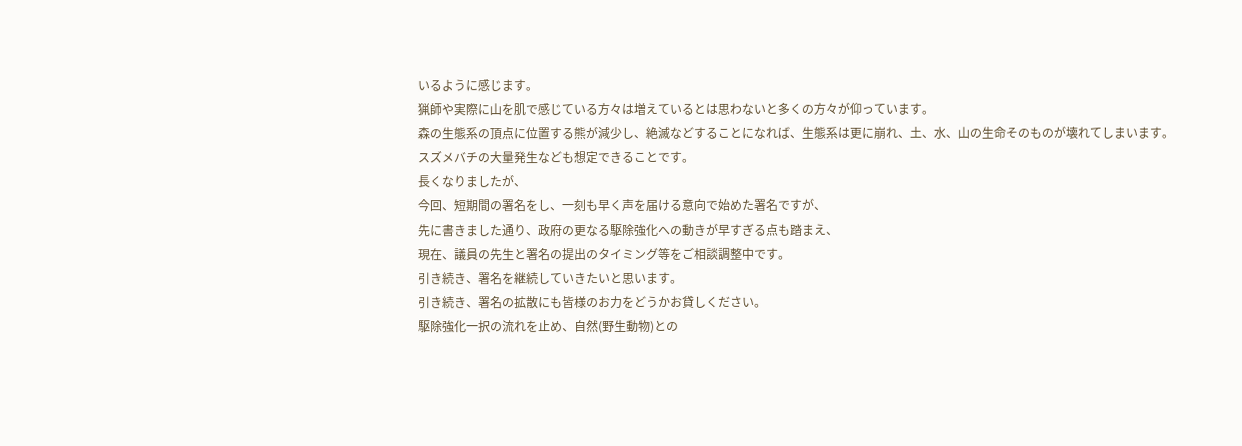いるように感じます。
猟師や実際に山を肌で感じている方々は増えているとは思わないと多くの方々が仰っています。
森の生態系の頂点に位置する熊が減少し、絶滅などすることになれば、生態系は更に崩れ、土、水、山の生命そのものが壊れてしまいます。
スズメバチの大量発生なども想定できることです。
長くなりましたが、
今回、短期間の署名をし、一刻も早く声を届ける意向で始めた署名ですが、
先に書きました通り、政府の更なる駆除強化への動きが早すぎる点も踏まえ、
現在、議員の先生と署名の提出のタイミング等をご相談調整中です。
引き続き、署名を継続していきたいと思います。
引き続き、署名の拡散にも皆様のお力をどうかお貸しください。
駆除強化一択の流れを止め、自然(野生動物)との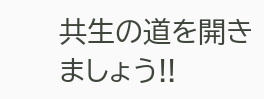共生の道を開きましょう!!